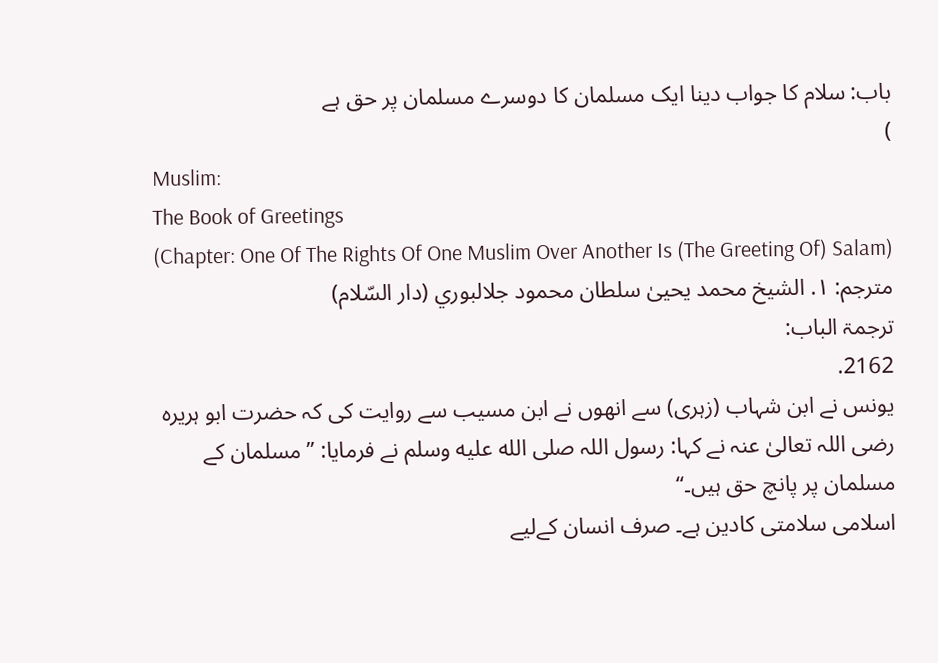باب: سلام کا جواب دینا ایک مسلمان کا دوسرے مسلمان پر حق ہے
)
Muslim:
The Book of Greetings
(Chapter: One Of The Rights Of One Muslim Over Another Is (The Greeting Of) Salam)
مترجم: ١. الشيخ محمد يحيىٰ سلطان محمود جلالبوري (دار السّلام)
ترجمۃ الباب:
2162.
یونس نے ابن شہاب (زہری) سے انھوں نے ابن مسیب سے روایت کی کہ حضرت ابو ہریرہ رضی اللہ تعالیٰ عنہ نے کہا: رسول اللہ صلى الله عليه وسلم نے فرمایا: ’’مسلمان کے مسلمان پر پانچ حق ہیں۔‘‘
اسلامی سلامتی کادین ہے۔ صرف انسان کےلیے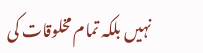نہیں بلکہ تمام مخلوقات کی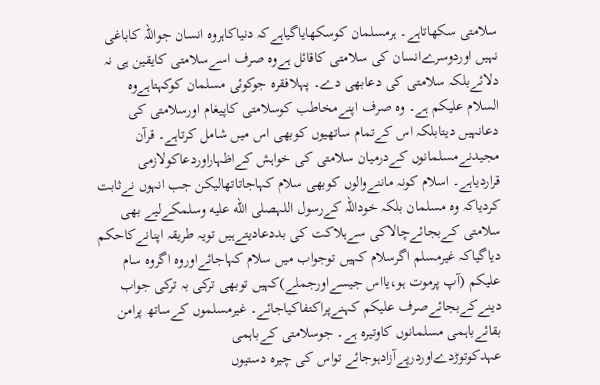سلامتی سکھاتاہے۔ ہرمسلمان کوسکھایاگیاہےکہ دنیاکاہروہ انسان جواللہ کاباغی نہیں اوردوسرےانسان کی سلامتی کاقائل ہےوہ صرف اسےسلامتی کایقین ہی نہ دلائےبلکہ سلامتی کی دعابھی دے۔ پہلافقرہ جوکوئی مسلمان کوکہتاہےوہ السلام علیکم ہے۔ وہ صرف اپنےمخاطب کوسلامتی کاپیغام اورسلامتی کی دعانہیں دیتابلکہ اس کےتمام ساتھیوں کوبھی اس میں شامل کرتاہے۔ قرآن مجیدنےمسلمانوں کےدرمیان سلامتی کی خواہش کےاظہاراوردعاکولازمی قراردیاہے۔ اسلام کونہ ماننےوالوں کوبھی سلام کہاجاتاتھالیکن جب انہوں نےثابت کردیاکہ وہ مسلمان بلکہ خوداللہ کےرسول اللہصلى الله عليه وسلمکےلیے بھی سلامتی کےبجائےچالاکی سےہلاکت کی بددعادیتےہیں تویہ طریقہ اپنانےکاحکم دیاگیاکہ غیرمسلم اگرسلام کہیں توجواب میں سلام کہاجائےاوروہ اگروہ سام علیکم (آپ پرموت ہو،یااس جیسےاورجملے)کہیں توبھی ترکی بہ ترکی جواب دینےکےبجائےصرف علیکم کہنےپراکتفاکیاجائے۔ غیرمسلموں کےساتھ پرامن بقائےباہمی مسلمانوں کاوتیرہ ہے۔ جوسلامتی کےباہمی عہدکوتوڑدےاوردرپےآزادہوجائے تواس کی چیرہ دستیوں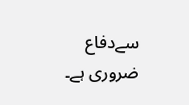سےدفاع ضروری ہے۔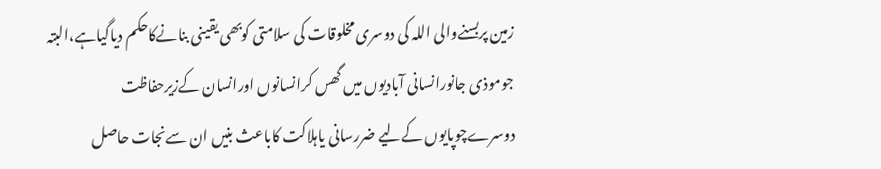زمین پربسنےوالی اللہ کی دوسری مخلوقات کی سلامتی کوبھی یقینی بنانےکاحکم دیاگیاہے،البتہ جوموذی جانورانسانی آبادیوں میں گھس کرانسانوں اورانسان کےزیرحفاظت دوسرےچوپایوں کےلیے ضررسانی یاہلاکت کاباعث بنیں ان سےنجات حاصل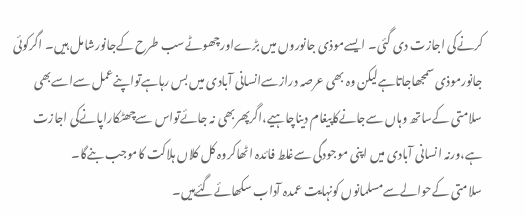کرنےکی اجازت دی گئی۔ ایسےموذی جانوروں میں بڑےاورچھوٹےسب طرح کےجانورشامل ہیں۔ اگرکوئی جانورموذی سمجھاجاتاہےلیکن وہ بھی عرصہ درازسےانسانی آبادی میں بس رہاہےتواپنےعمل سےاسےبھی سلامتی کےساتھ وہاں سےجانےکاپیغام دیناچاہیے،اگرپھربھی نہ جائےتواس سےچھٹکاراپانےکی اجازت ہے،ورنہ انسانی آبادی میں اپنی موجودگی سےغلط فائدہ اٹھاکروہ کل کلاں ہلاکت کاموجب بنےگا۔
سلامتی کےحوالےسےمسلمانوں کونہایت عمدہ آداب سکھائےگئےہیں۔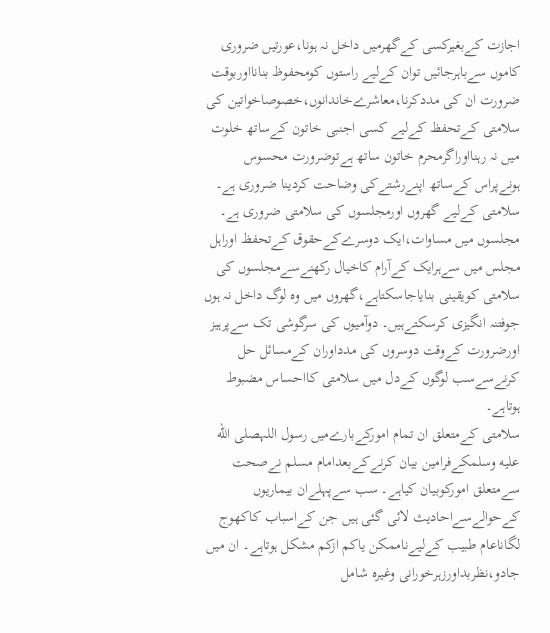اجازت کےبغیرکسی کےگھرمیں داخل نہ ہونا،عورتیں ضروری کاموں سےباہرجائیں توان کےلیے راستوں کومحفوظ بنانااوربوقت ضرورت ان کی مددکرنا،معاشرےخاندانوں،خصوصاخواتین کی سلامتی کےتحفظ کےلیے کسی اجنبی خاتون کےساتھ خلوت میں نہ رہنااوراگرمحرم خاتون ساتھ ہےتوضرورت محسوس ہونےپراس کےساتھ اپنےرشتےکی وضاحت کردینا ضروری ہے۔ سلامتی کےلیے گھروں اورمجلسوں کی سلامتی ضروری ہے۔ مجلسوں میں مساوات،ایک دوسرےکےحقوق کےتحفظ اوراہل مجلس میں سےہرایک کےآرام کاخیال رکھنےسےمجلسوں کی سلامتی کویقینی بنایاجاسکتاہے،گھروں میں وہ لوگ داخل نہ ہوں جوفتنہ انگیزی کرسکتےہیں۔ دوآمیوں کی سرگوشی تک سےپرہیز اورضرورت کےوقت دوسروں کی مدداوران کےمسائل حل کرنےسےسب لوگوں کےدل میں سلامتی کااحساس مضبوط ہوتاہے۔
سلامتی کےمتعلق ان تمام امورکےبارےمیں رسول اللہصلى الله عليه وسلمکےفرامین بیان کرنےکےبعدامام مسلم نےصحت سےمتعلق امورکوبیان کیاہے۔ سب سےپہلےان بیماریوں کےحوالےسےاحادیث لائی گئی ہیں جن کےاسباب کاکھوج لگاناعام طبیب کےلیےناممکن یاکم ازکم مشکل ہوتاہے۔ ان میں جادو،نظربداورزہرخورانی وغیرہ شامل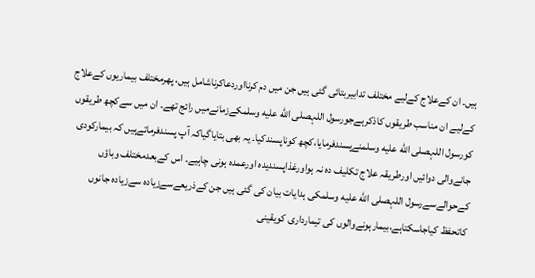ہیں۔ ان کےعلاج کےلیے مختلف تدابیربتائی گئی ہیں جن میں دم کرنااوردعاکرناشامل ہیں، پھرمختلف بیماریوں کےعلاج کےلیے ان مناسب طریقوں کاذکرہےجورسول اللہصلى الله عليه وسلمکےزمانےمیں رائج تھے۔ ان میں سےکچھ طریقوں کورسول اللہصلى الله عليه وسلمنےپسندفرمایا،کچھ کوناپسندکیا۔ یہ بھی بتایاگیاکہ آپ پسندفرماتےہیں کہ بیمارکودی جانےوالی دوائیں اورطریقہ علاج تکلیف دہ نہ ہواورغذاپسندیدہ اورعمدہ ہونی چاہیے۔ اس کےبعدمختلف وباؤں کےحوالےسےرسول اللہصلى الله عليه وسلمکی ہدایات بیان کی گئی ہیں جن کےذریعےسےزیادہ سےزیادہ جانوں کاتحفظ کیاجاسکتاہے،بیمارہونےوالوں کی تیمارداری کویقینی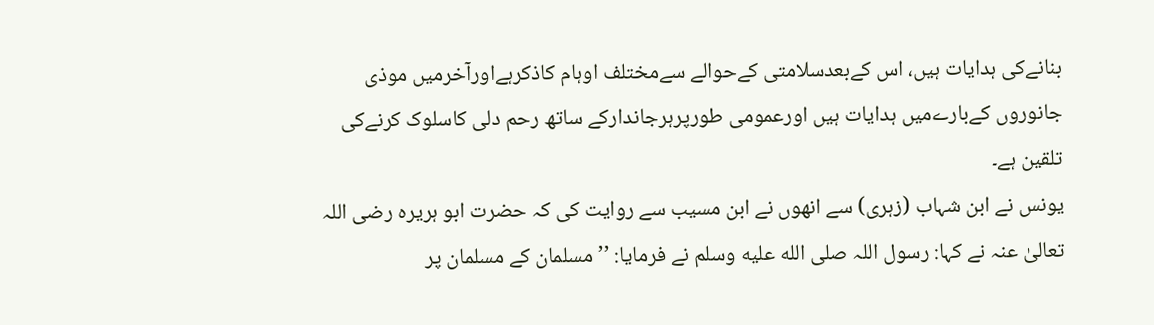بنانےکی ہدایات ہیں، اس کےبعدسلامتی کےحوالے سےمختلف اوہام کاذکرہےاورآخرمیں موذی جانوروں کےبارےمیں ہدایات ہیں اورعمومی طورپرہرجاندارکے ساتھ رحم دلی کاسلوک کرنےکی تلقین ہے۔
یونس نے ابن شہاب (زہری) سے انھوں نے ابن مسیب سے روایت کی کہ حضرت ابو ہریرہ رضی اللہ تعالیٰ عنہ نے کہا: رسول اللہ صلى الله عليه وسلم نے فرمایا: ’’مسلمان کے مسلمان پر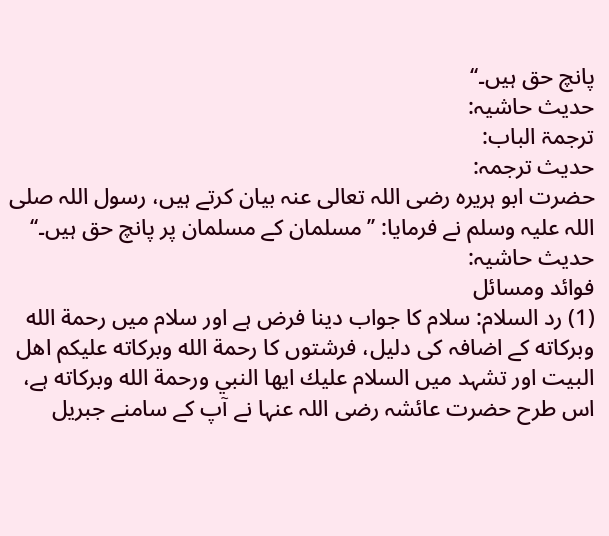پانچ حق ہیں۔‘‘
حدیث حاشیہ:
ترجمۃ الباب:
حدیث ترجمہ:
حضرت ابو ہریرہ رضی اللہ تعالی عنہ بیان کرتے ہیں، رسول اللہ صلی اللہ علیہ وسلم نے فرمایا: ’’مسلمان کے مسلمان پر پانچ حق ہیں۔‘‘
حدیث حاشیہ:
فوائد ومسائل
(1) رد السلام: سلام کا جواب دینا فرض ہے اور سلام میں رحمة الله وبركاته کے اضافہ کی دلیل، فرشتوں کا رحمة الله وبركاته عليكم اهل البيت اور تشہد میں السلام عليك ايها النبي ورحمة الله وبركاته ہے، اس طرح حضرت عائشہ رضی اللہ عنہا نے آپ کے سامنے جبریل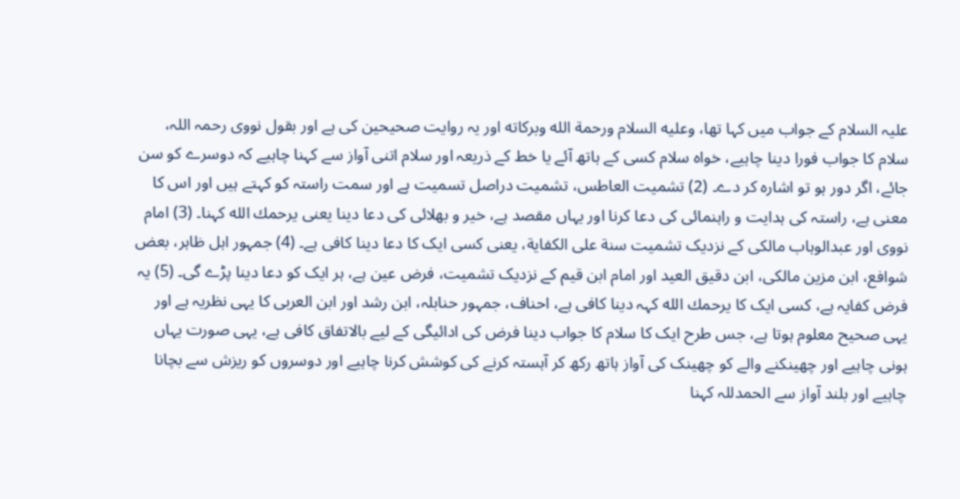علیہ السلام کے جواب میں کہا تھا، وعليه السلام ورحمة الله وبركاته اور یہ روایت صحیحین کی ہے اور بقول نووی رحمہ اللہ، سلام کا جواب فورا دینا چاہیے، خواہ سلام کسی کے ہاتھ آئے یا خط کے ذریعہ اور سلام اتنی آواز سے کہنا چاہیے کہ دوسرے کو سن جائے، اگر دور ہو تو اشارہ کر دے۔ (2) تشميت العاطس، تشميت دراصل تسميت ہے اور سمت راستہ کو کہتے ہیں اور اس کا معنی ہے، راستہ کی ہدایت و راہنمائی کی دعا کرنا اور یہاں مقصد ہے، خیر و بھلائی کی دعا دینا یعنی يرحمك الله کہنا۔ (3) امام نووی اور عبدالوہاب مالکی کے نزدیک تشميت سنة علی الكفاية، یعنی کسی ایک کا دعا دینا کافی ہے۔ (4) جمہور اہل ظاہر، بعض شوافع، ابن مزین مالکی، ابن دقیق العید اور امام ابن قیم کے نزدیک تشميت، فرض عین ہے، ہر ایک کو دعا دینا پڑے گی۔ (5) یہ فرض کفایہ ہے، کسی ایک کا يرحمك الله کہہ دینا کافی ہے، احناف، جمہور حنابلہ، ابن رشد اور ابن العربی کا یہی نظریہ ہے اور یہی صحیح معلوم ہوتا ہے، جس طرح ایک کا سلام کا جواب دینا فرض کی ادائیگی کے لیے بالاتفاق کافی ہے، یہی صورت یہاں ہونی چاہیے اور چھینکنے والے کو چھینک کی آواز ہاتھ رکھ کر آہستہ کرنے کی کوشش کرنا چاہیے اور دوسروں کو ریزش سے بچانا چاہیے اور بلند آواز سے الحمدللہ کہنا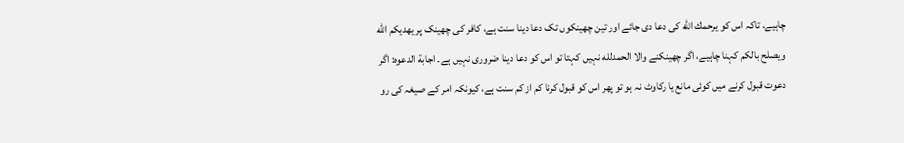چاہیے، تاکہ اس کو يرحمك الله کی دعا دی جائے اور تین چھینکوں تک دعا دینا سنت ہے، کافر کی چھینک پر يهديكم الله ويصلح بالكم کہنا چاہیے، اگر چھینکنے والا الحمدلله نہیں کہتا تو اس کو دعا دینا ضروری نہیں ہے۔ اجابة الدعوه: اگر دعوت قبول کرنے میں کوئی مانع یا رکاوٹ نہ ہو تو پھر اس کو قبول کرنا کم از کم سنت ہے، کیونکہ امر کے صیغہ کی رو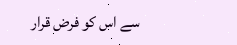سے اس کو فرض قرار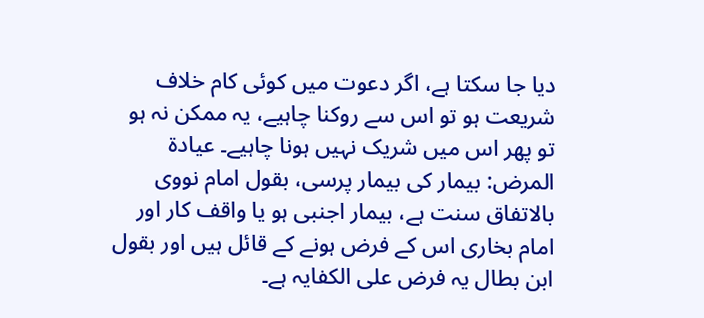دیا جا سکتا ہے، اگر دعوت میں کوئی کام خلاف شریعت ہو تو اس سے روکنا چاہیے، یہ ممکن نہ ہو تو پھر اس میں شریک نہیں ہونا چاہیے۔ عيادة المرض: بیمار کی بیمار پرسی، بقول امام نووی بالاتفاق سنت ہے، بیمار اجنبی ہو یا واقف کار اور امام بخاری اس کے فرض ہونے کے قائل ہیں اور بقول ابن بطال یہ فرض علی الکفایہ ہے۔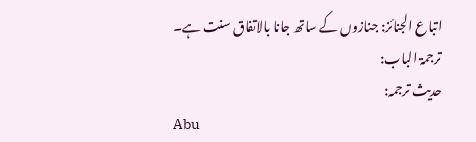اتباع الجنائز: جنازوں کے ساتھ جانا بالاتفاق سنت ہے۔
ترجمۃ الباب:
حدیث ترجمہ:
Abu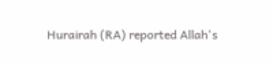Hurairah (RA) reported Allah's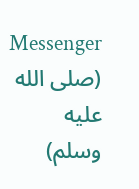Messenger (صلى الله عليه وسلم)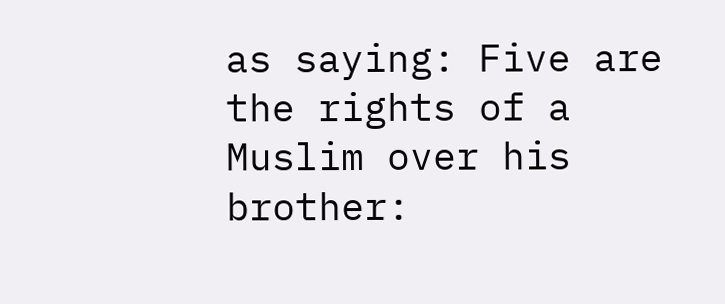as saying: Five are the rights of a Muslim over his brother: